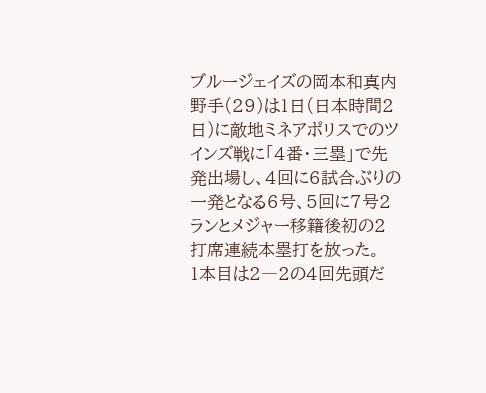ブルージェイズの岡本和真内野手(29)は1日(日本時間2日)に敵地ミネアポリスでのツインズ戦に「4番・三塁」で先発出場し、4回に6試合ぶりの一発となる6号、5回に7号2ランとメジャー移籍後初の2打席連続本塁打を放った。
1本目は2―2の4回先頭だ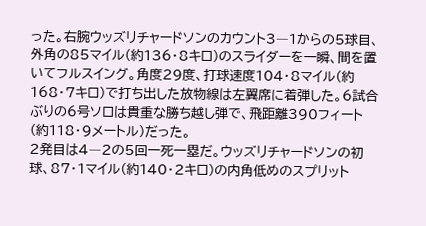った。右腕ウッズリチャードソンのカウント3―1からの5球目、外角の85マイル(約136・8キロ)のスライダーを一瞬、間を置いてフルスイング。角度29度、打球速度104・8マイル(約168・7キロ)で打ち出した放物線は左翼席に着弾した。6試合ぶりの6号ソロは貴重な勝ち越し弾で、飛距離390フィート(約118・9メートル)だった。
2発目は4―2の5回一死一塁だ。ウッズリチャードソンの初球、87・1マイル(約140・2キロ)の内角低めのスプリット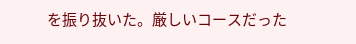を振り抜いた。厳しいコースだった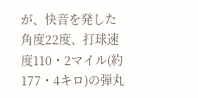が、快音を発した角度22度、打球速度110・2マイル(約177・4キロ)の弾丸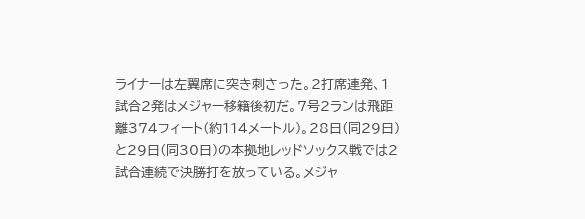ライナーは左翼席に突き刺さった。2打席連発、1試合2発はメジャー移籍後初だ。7号2ランは飛距離374フィート(約114メートル)。28日(同29日)と29日(同30日)の本拠地レッドソックス戦では2試合連続で決勝打を放っている。メジャ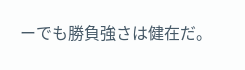ーでも勝負強さは健在だ。